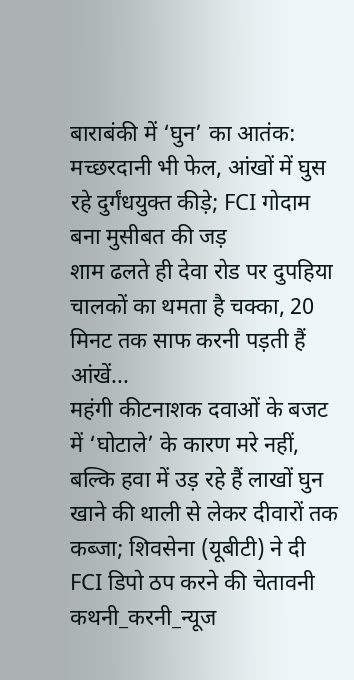बाराबंकी में ‘घुन’ का आतंक:
मच्छरदानी भी फेल, आंखों में घुस रहे दुर्गंधयुक्त कीड़े; FCI गोदाम बना मुसीबत की जड़
शाम ढलते ही देवा रोड पर दुपहिया चालकों का थमता है चक्का, 20 मिनट तक साफ करनी पड़ती हैं आंखें...
महंगी कीटनाशक दवाओं के बजट में ‘घोटाले’ के कारण मरे नहीं, बल्कि हवा में उड़ रहे हैं लाखों घुन
खाने की थाली से लेकर दीवारों तक कब्जा; शिवसेना (यूबीटी) ने दी FCI डिपो ठप करने की चेतावनी
कथनी_करनी_न्यूज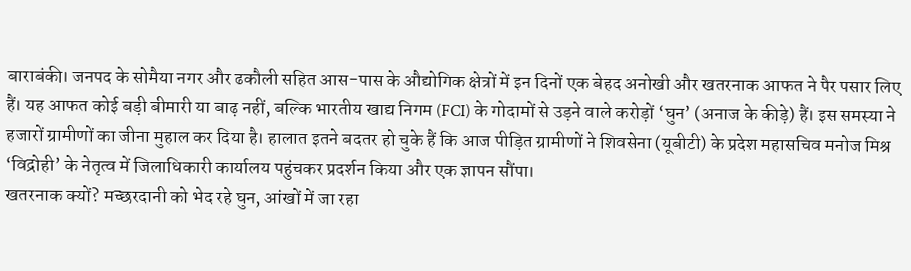बाराबंकी। जनपद के सोमैया नगर और ढकौली सहित आस-पास के औद्योगिक क्षेत्रों में इन दिनों एक बेहद अनोखी और खतरनाक आफत ने पैर पसार लिए हैं। यह आफत कोई बड़ी बीमारी या बाढ़ नहीं, बल्कि भारतीय खाद्य निगम (FCI) के गोदामों से उड़ने वाले करोड़ों ‘घुन’ (अनाज के कीड़े) हैं। इस समस्या ने हजारों ग्रामीणों का जीना मुहाल कर दिया है। हालात इतने बदतर हो चुके हैं कि आज पीड़ित ग्रामीणों ने शिवसेना (यूबीटी) के प्रदेश महासचिव मनोज मिश्र ‘विद्रोही’ के नेतृत्व में जिलाधिकारी कार्यालय पहुंचकर प्रदर्शन किया और एक ज्ञापन सौंपा।
खतरनाक क्यों? मच्छरदानी को भेद रहे घुन, आंखों में जा रहा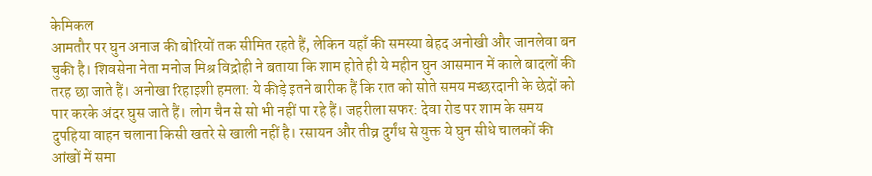केमिकल
आमतौर पर घुन अनाज की बोरियों तक सीमित रहते हैं, लेकिन यहाँ की समस्या बेहद अनोखी और जानलेवा बन चुकी है। शिवसेना नेता मनोज मिश्र विद्रोही ने बताया कि शाम होते ही ये महीन घुन आसमान में काले बादलों की तरह छा जाते हैं। अनोखा रिहाइशी हमला: ये कीड़े इतने बारीक हैं कि रात को सोते समय मच्छरदानी के छेदों को पार करके अंदर घुस जाते हैं। लोग चैन से सो भी नहीं पा रहे हैं। जहरीला सफर: देवा रोड पर शाम के समय दुपहिया वाहन चलाना किसी खतरे से खाली नहीं है। रसायन और तीव्र दुर्गंध से युक्त ये घुन सीधे चालकों की आंखों में समा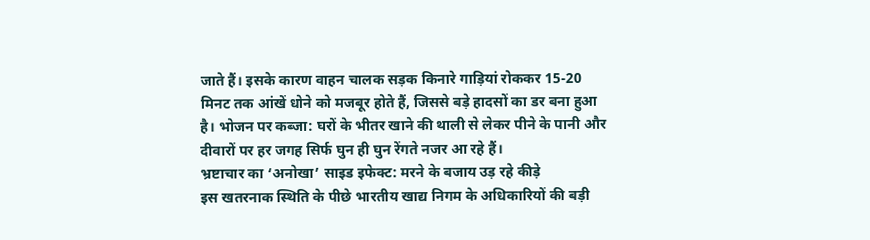जाते हैं। इसके कारण वाहन चालक सड़क किनारे गाड़ियां रोककर 15-20 मिनट तक आंखें धोने को मजबूर होते हैं, जिससे बड़े हादसों का डर बना हुआ है। भोजन पर कब्जा: घरों के भीतर खाने की थाली से लेकर पीने के पानी और दीवारों पर हर जगह सिर्फ घुन ही घुन रेंगते नजर आ रहे हैं।
भ्रष्टाचार का ‘अनोखा’ साइड इफेक्ट: मरने के बजाय उड़ रहे कीड़े
इस खतरनाक स्थिति के पीछे भारतीय खाद्य निगम के अधिकारियों की बड़ी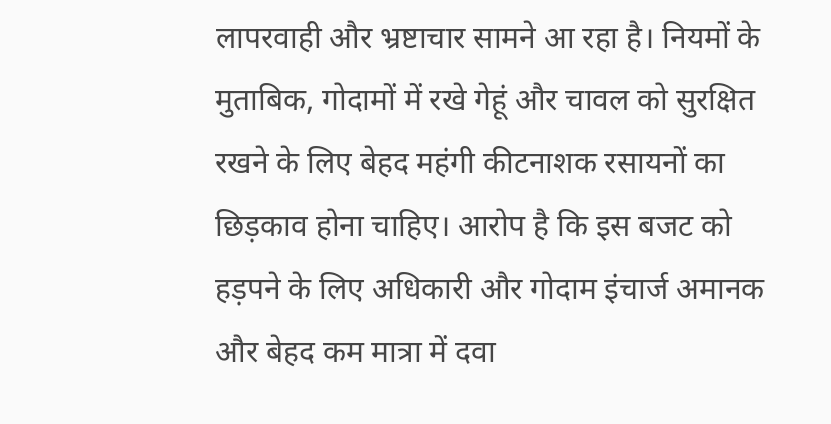लापरवाही और भ्रष्टाचार सामने आ रहा है। नियमों के मुताबिक, गोदामों में रखे गेहूं और चावल को सुरक्षित रखने के लिए बेहद महंगी कीटनाशक रसायनों का छिड़काव होना चाहिए। आरोप है कि इस बजट को हड़पने के लिए अधिकारी और गोदाम इंचार्ज अमानक और बेहद कम मात्रा में दवा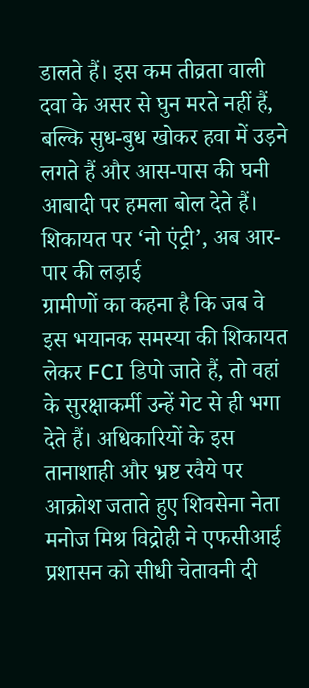डालते हैं। इस कम तीव्रता वाली दवा के असर से घुन मरते नहीं हैं, बल्कि सुध-बुध खोकर हवा में उड़ने लगते हैं और आस-पास की घनी आबादी पर हमला बोल देते हैं।
शिकायत पर ‘नो एंट्री’, अब आर-पार की लड़ाई
ग्रामीणों का कहना है कि जब वे इस भयानक समस्या की शिकायत लेकर FCI डिपो जाते हैं, तो वहां के सुरक्षाकर्मी उन्हें गेट से ही भगा देते हैं। अधिकारियों के इस तानाशाही और भ्रष्ट रवैये पर आक्रोश जताते हुए शिवसेना नेता मनोज मिश्र विद्रोही ने एफसीआई प्रशासन को सीधी चेतावनी दी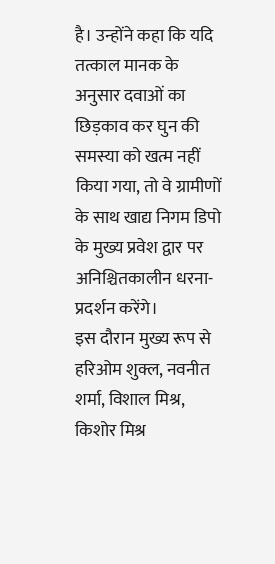है। उन्होंने कहा कि यदि तत्काल मानक के अनुसार दवाओं का छिड़काव कर घुन की समस्या को खत्म नहीं किया गया, तो वे ग्रामीणों के साथ खाद्य निगम डिपो के मुख्य प्रवेश द्वार पर अनिश्चितकालीन धरना-प्रदर्शन करेंगे।
इस दौरान मुख्य रूप से हरिओम शुक्ल, नवनीत शर्मा, विशाल मिश्र, किशोर मिश्र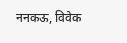ननकऊ, विवेक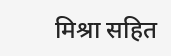मिश्रा सहित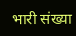भारी संख्या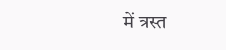में त्रस्त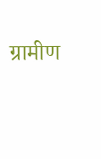ग्रामीण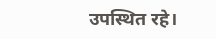उपस्थित रहे।